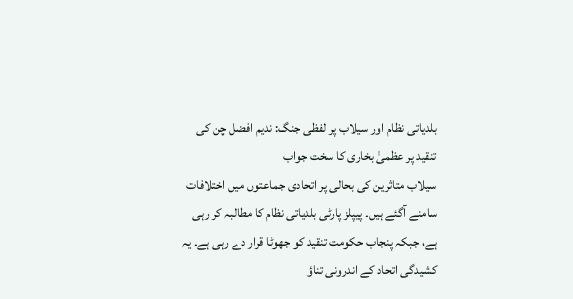بلدیاتی نظام اور سیلاب پر لفظی جنگ: ندیم افضل چن کی تنقید پر عظمیٰ بخاری کا سخت جواب
سیلاب متاثرین کی بحالی پر اتحادی جماعتوں میں اختلافات سامنے آگئے ہیں۔ پیپلز پارٹی بلدیاتی نظام کا مطالبہ کر رہی ہے، جبکہ پنجاب حکومت تنقید کو جھوٹا قرار دے رہی ہے۔ یہ کشیدگی اتحاد کے اندرونی تناؤ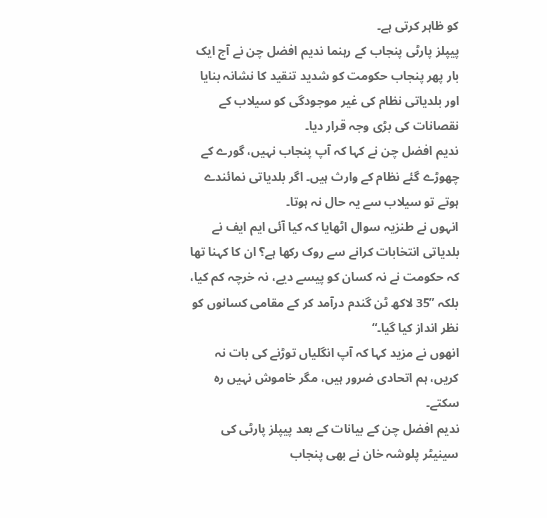کو ظاہر کرتی ہے۔
پیپلز پارٹی پنجاب کے رہنما ندیم افضل چن نے آج ایک بار پھر پنجاب حکومت کو شدید تنقید کا نشانہ بنایا اور بلدیاتی نظام کی غیر موجودگی کو سیلاب کے نقصانات کی بڑی وجہ قرار دیا۔
ندیم افضل چن نے کہا کہ آپ پنجاب نہیں، گورے کے چھوڑے گئے نظام کے وارث ہیں۔ اگر بلدیاتی نمائندے ہوتے تو سیلاب سے یہ حال نہ ہوتا۔
انہوں نے طنزیہ سوال اٹھایا کہ کیا آئی ایم ایف نے بلدیاتی انتخابات کرانے سے روک رکھا ہے؟ ان کا کہنا تھا کہ حکومت نے نہ کسان کو پیسے دیے، نہ خرچہ کم کیا، بلکہ ”35 لاکھ ٹن گندم درآمد کر کے مقامی کسانوں کو نظر انداز کیا گیا۔“
انھوں نے مزید کہا کہ آپ انگلیاں توڑنے کی بات نہ کریں، ہم اتحادی ضرور ہیں، مگر خاموش نہیں رہ سکتے۔
ندیم افضل چن کے بیانات کے بعد پیپلز پارٹی کی سینیٹر پلوشہ خان نے بھی پنجاب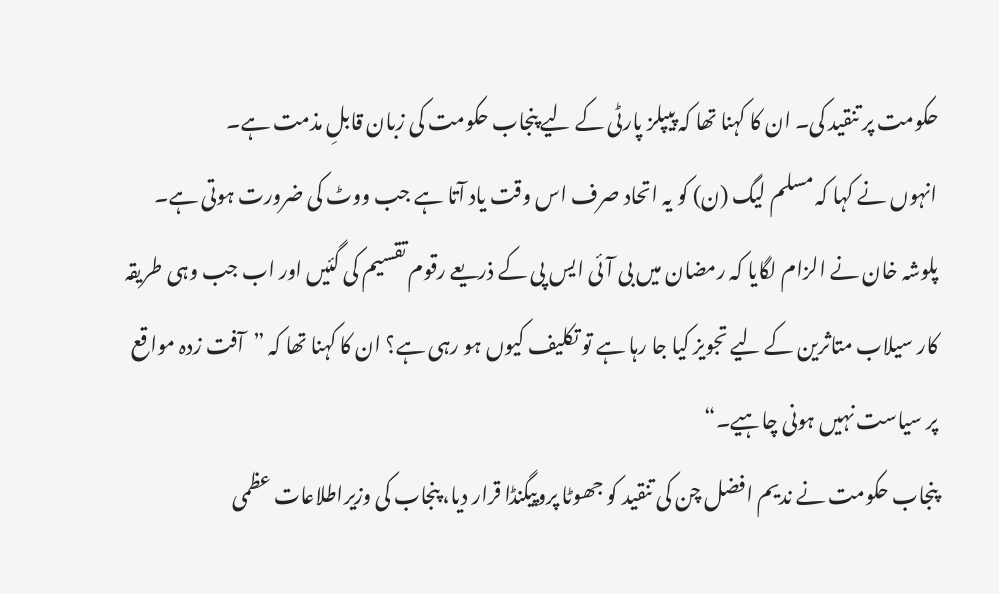حکومت پر تنقید کی۔ ان کا کہنا تھا کہ پیپلز پارٹی کے لیے پنجاب حکومت کی زبان قابلِ مذمت ہے۔
انہوں نے کہا کہ مسلم لیگ (ن) کو یہ اتحاد صرف اس وقت یاد آتا ہے جب ووٹ کی ضرورت ہوتی ہے۔
پلوشہ خان نے الزام لگایا کہ رمضان میں بی آئی ایس پی کے ذریعے رقوم تقسیم کی گئیں اور اب جب وہی طریقہ کار سیلاب متاثرین کے لیے تجویز کیا جا رہا ہے تو تکلیف کیوں ہو رہی ہے؟ ان کا کہنا تھا کہ ”آفت زدہ مواقع پر سیاست نہیں ہونی چاہیے۔“
پنجاب حکومت نے ندیم افضل چن کی تنقید کو جھوٹا پروپیگنڈا قرار دیا، پنجاب کی وزیراطلاعات عظمی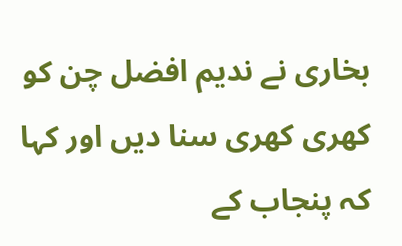بخاری نے ندیم افضل چن کو کھری کھری سنا دیں اور کہا کہ پنجاب کے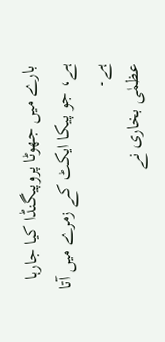بارے میں جھوٹا پروپیگنڈا کیا جارہا ہے، جو پیکا ایکٹ کے زمرے میں آتا ہے۔
عظمٰی بخاری نے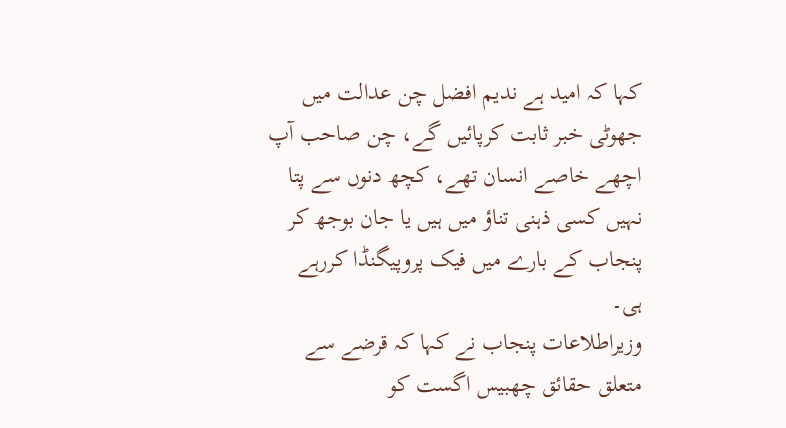کہا کہ امید ہے ندیم افضل چن عدالت میں جھوٹی خبر ثابت کرپائیں گے، چن صاحب آپ اچھے خاصے انسان تھے، کچھ دنوں سے پتا نہیں کسی ذہنی تناؤ میں ہیں یا جان بوجھ کر پنجاب کے بارے میں فیک پروپیگنڈا کررہے ہی۔
وزیراطلاعات پنجاب نے کہا کہ قرضے سے متعلق حقائق چھبیس اگست کو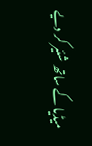میڈیا کے ساتھ شئیر کر دیے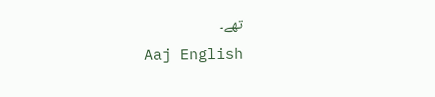تھے۔
Aaj English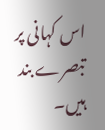اس کہانی پر تبصرے بند ہیں۔